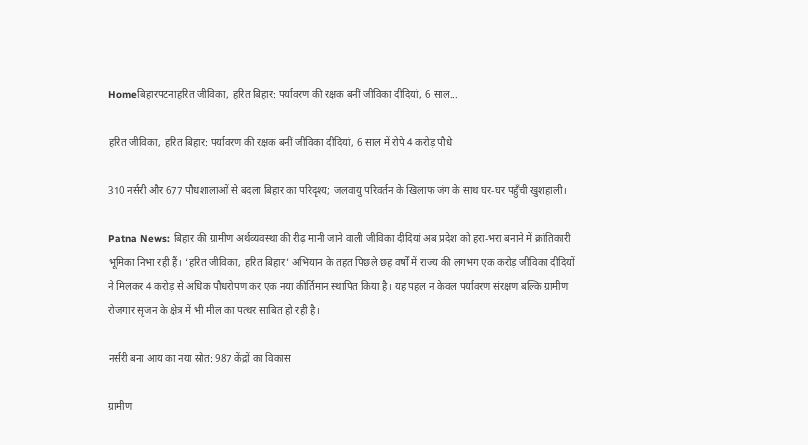Homeबिहारपटनाहरित जीविका, हरित बिहार: पर्यावरण की रक्षक बनीं जीविका दीदियां, 6 साल...

हरित जीविका, हरित बिहार: पर्यावरण की रक्षक बनीं जीविका दीदियां, 6 साल में रोपे 4 करोड़ पौधे

310 नर्सरी और 677 पौधशालाओं से बदला बिहार का परिदृश्य; जलवायु परिवर्तन के खिलाफ जंग के साथ घर-घर पहुँची खुशहाली।

Patna News: बिहार की ग्रामीण अर्थव्यवस्था की रीढ़ मानी जाने वाली जीविका दीदियां अब प्रदेश को हरा-भरा बनाने में क्रांतिकारी भूमिका निभा रही हैं। ‘हरित जीविका, हरित बिहार’ अभियान के तहत पिछले छह वर्षों में राज्य की लगभग एक करोड़ जीविका दीदियों ने मिलकर 4 करोड़ से अधिक पौधरोपण कर एक नया कीर्तिमान स्थापित किया है। यह पहल न केवल पर्यावरण संरक्षण बल्कि ग्रामीण रोजगार सृजन के क्षेत्र में भी मील का पत्थर साबित हो रही है।

नर्सरी बना आय का नया स्रोत: 987 केंद्रों का विकास

ग्रामीण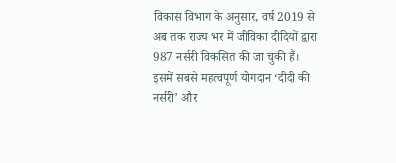विकास विभाग के अनुसार, वर्ष 2019 से अब तक राज्य भर में जीविका दीदियों द्वारा 987 नर्सरी विकसित की जा चुकी हैं। इसमें सबसे महत्वपूर्ण योगदान ‘दीदी की नर्सरी’ और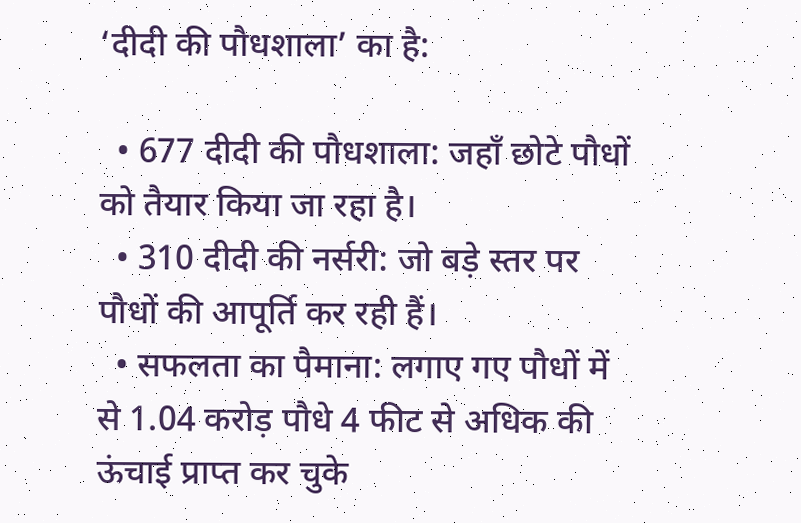‘दीदी की पौधशाला’ का है:

  • 677 दीदी की पौधशाला: जहाँ छोटे पौधों को तैयार किया जा रहा है।
  • 310 दीदी की नर्सरी: जो बड़े स्तर पर पौधों की आपूर्ति कर रही हैं।
  • सफलता का पैमाना: लगाए गए पौधों में से 1.04 करोड़ पौधे 4 फीट से अधिक की ऊंचाई प्राप्त कर चुके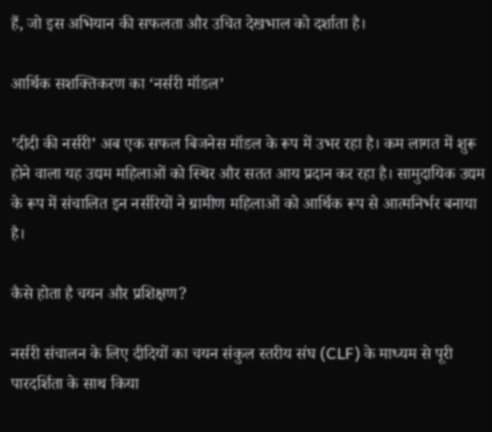हैं, जो इस अभियान की सफलता और उचित देखभाल को दर्शाता है।

आर्थिक सशक्तिकरण का ‘नर्सरी मॉडल’

’दीदी की नर्सरी’ अब एक सफल बिजनेस मॉडल के रूप में उभर रहा है। कम लागत में शुरू होने वाला यह उद्यम महिलाओं को स्थिर और सतत आय प्रदान कर रहा है। सामुदायिक उद्यम के रूप में संचालित इन नर्सरियों ने ग्रामीण महिलाओं को आर्थिक रूप से आत्मनिर्भर बनाया है।

कैसे होता है चयन और प्रशिक्षण?

नर्सरी संचालन के लिए दीदियों का चयन संकुल स्तरीय संघ (CLF) के माध्यम से पूरी पारदर्शिता के साथ किया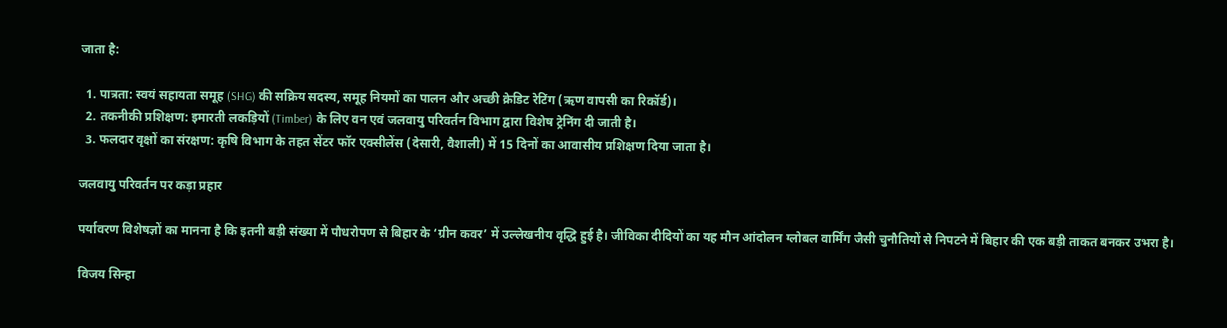जाता है:

  1. पात्रता: स्वयं सहायता समूह (SHG) की सक्रिय सदस्य, समूह नियमों का पालन और अच्छी क्रेडिट रेटिंग (ऋण वापसी का रिकॉर्ड)।
  2. तकनीकी प्रशिक्षण: इमारती लकड़ियों (Timber) के लिए वन एवं जलवायु परिवर्तन विभाग द्वारा विशेष ट्रेनिंग दी जाती है।
  3. फलदार वृक्षों का संरक्षण: कृषि विभाग के तहत सेंटर फॉर एक्सीलेंस (देसारी, वैशाली) में 15 दिनों का आवासीय प्रशिक्षण दिया जाता है।

जलवायु परिवर्तन पर कड़ा प्रहार

पर्यावरण विशेषज्ञों का मानना है कि इतनी बड़ी संख्या में पौधरोपण से बिहार के ‘ग्रीन कवर’ में उल्लेखनीय वृद्धि हुई है। जीविका दीदियों का यह मौन आंदोलन ग्लोबल वार्मिंग जैसी चुनौतियों से निपटने में बिहार की एक बड़ी ताकत बनकर उभरा है।

विजय सिन्हा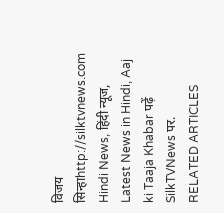विजय सिन्हाhttp://silktvnews.com
Hindi News, हिंदी न्यूज, Latest News in Hindi, Aaj ki Taaja Khabar पढ़ें SilkTVNews पर.
RELATED ARTICLES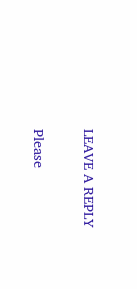LEAVE A REPLY

Please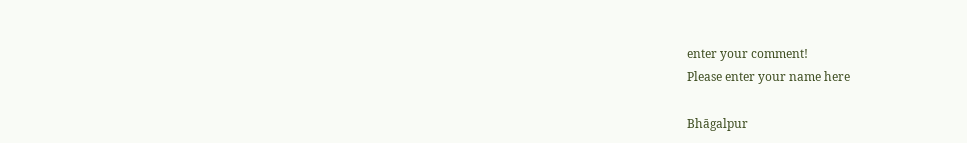enter your comment!
Please enter your name here

Bhāgalpur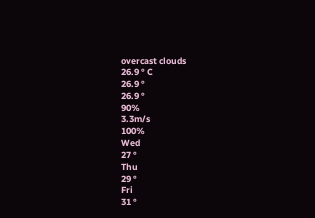overcast clouds
26.9 ° C
26.9 °
26.9 °
90%
3.3m/s
100%
Wed
27 °
Thu
29 °
Fri
31 °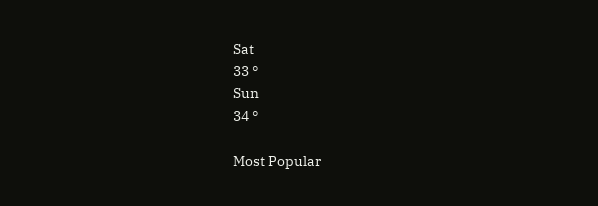Sat
33 °
Sun
34 °

Most Popular